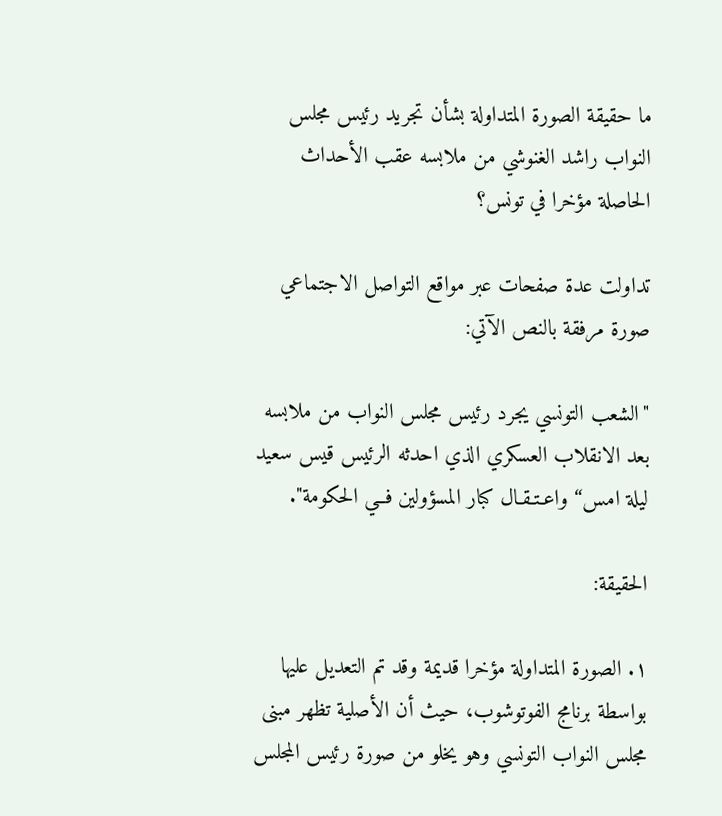ما حقيقة الصورة المتداولة بشأن تجريد رئيس مجلس النواب راشد الغنوشي من ملابسه عقب الأحداث الحاصلة مؤخرا في تونس؟

تداولت عدة صفحات عبر مواقع التواصل الاجتماعي صورة مرفقة بالنص الآتي:

"الشعب التونسي يجرد رئيس مجلس النواب من ملابسه بعد الانقلاب العسكري الذي احدثه الرئيس قيس سعيد  ليلة امس“ واعـتـقـال كبار المسؤولين فــي الحكومة".

الحقيقة:

١. الصورة المتداولة مؤخرا قديمة وقد تم التعديل عليها بواسطة برنامج الفوتوشوب، حيث أن الأصلية تظهر مبنى مجلس النواب التونسي وهو يخلو من صورة رئيس المجلس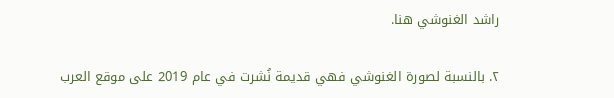راشد الغنوشي هنا.

٢. بالنسبة لصورة الغنوشي فهي قديمة نُشرت في عام 2019 على موقع العرب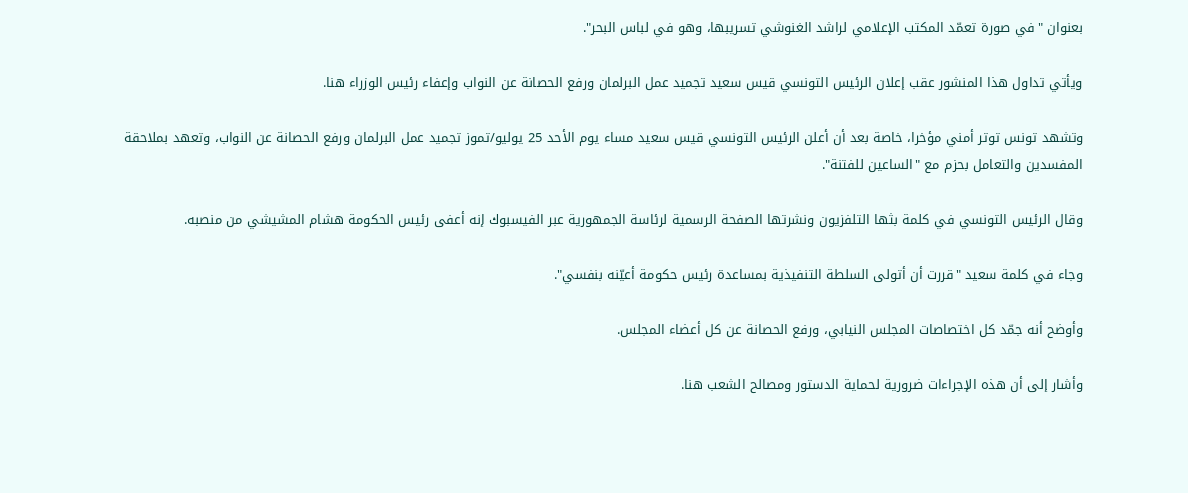بعنوان "في صورة تعمّد المكتب الإعلامي لراشد الغنوشي تسريبها، وهو في لباس البحر".

ويأتي تداول هذا المنشور عقب إعلان الرئيس التونسي قيس سعيد تجميد عمل البرلمان ورفع الحصانة عن النواب وإعفاء رئيس الوزراء هنا.

وتشهد تونس توتر أمني مؤخرا، خاصة بعد أن أعلن الرئيس التونسي قيس سعيد مساء يوم الأحد 25 يوليو/تموز تجميد عمل البرلمان ورفع الحصانة عن النواب، وتعهد بملاحقة المفسدين والتعامل بحزم مع "الساعين للفتنة".

وقال الرئيس التونسي في كلمة بثها التلفزيون ونشرتها الصفحة الرسمية لرئاسة الجمهورية عبر الفيسبوك إنه أعفى رئيس الحكومة هشام المشيشي من منصبه.

وجاء في كلمة سعيد "قررت أن أتولى السلطة التنفيذية بمساعدة رئيس حكومة أعيّنه بنفسي".

وأوضح أنه جمّد كل اختصاصات المجلس النيابي، ورفع الحصانة عن كل أعضاء المجلس.

وأشار إلى أن هذه الإجراءات ضرورية لحماية الدستور ومصالح الشعب هنا.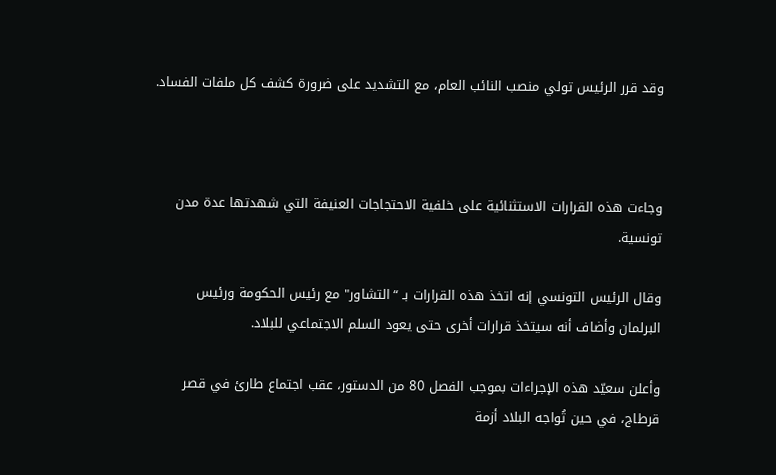وقد قرر الرئيس تولي منصب النائب العام، مع التشديد على ضرورة كشف كل ملفات الفساد.



وجاءت هذه القرارات الاستثنائية على خلفية الاحتجاجات العنيفة التي شهدتها عدة مدن تونسية.

وقال الرئيس التونسي إنه اتخذ هذه القرارات بـ “التشاور" مع رئيس الحكومة ورئيس البرلمان وأضاف أنه سيتخذ قرارات أخرى حتى يعود السلم الاجتماعي للبلاد.

وأعلن سعيّد هذه الإجراءات بموجب الفصل 80 من الدستور، عقب اجتماع طارئ في قصر قرطاج، في حين تُواجه البلاد أزمة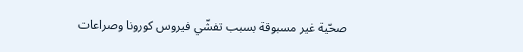صحّية غير مسبوقة بسبب تفشّي فيروس كورونا وصراعات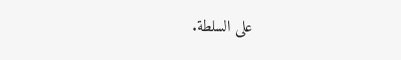على السلطة.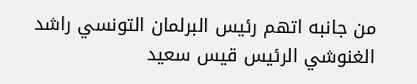من جانبه اتهم رئيس البرلمان التونسي راشد الغنوشي الرئيس قيس سعيد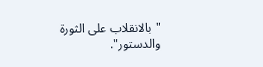"بالانقلاب على الثورة والدستور".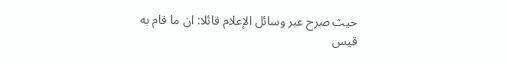حيث صرح عبر وسائل الإعلام قائلا: ان ما قام به قيس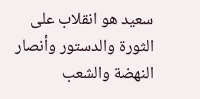سعيد هو انقلاب على الثورة والدستور وأنصار النهضة والشعب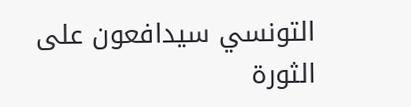التونسي سيدافعون على الثورة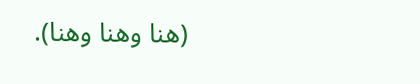(هنا وهنا وهنا).